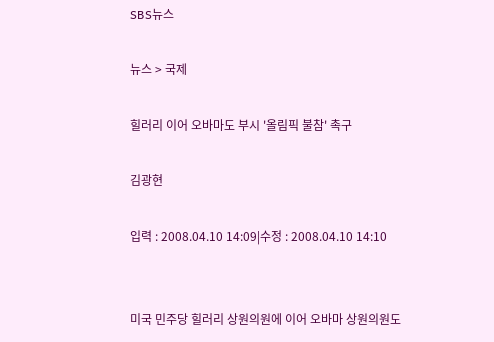SBS뉴스

뉴스 > 국제

힐러리 이어 오바마도 부시 '올림픽 불참' 촉구

김광현

입력 : 2008.04.10 14:09|수정 : 2008.04.10 14:10


미국 민주당 힐러리 상원의원에 이어 오바마 상원의원도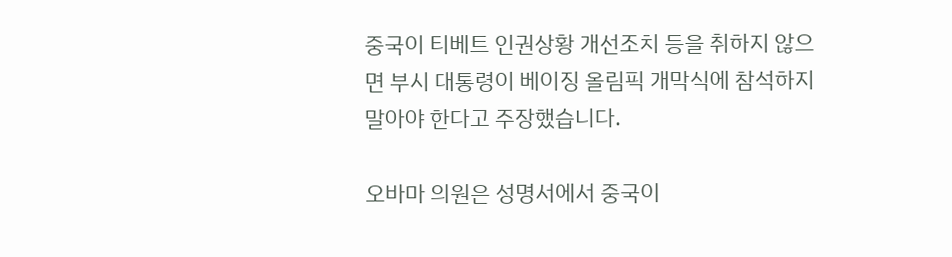중국이 티베트 인권상황 개선조치 등을 취하지 않으면 부시 대통령이 베이징 올림픽 개막식에 참석하지 말아야 한다고 주장했습니다.

오바마 의원은 성명서에서 중국이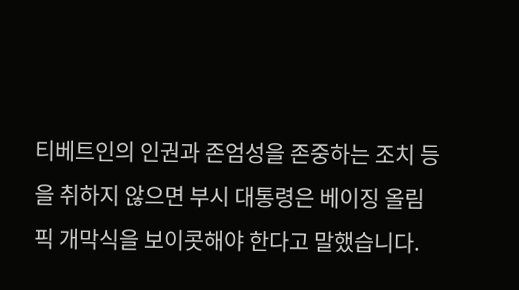티베트인의 인권과 존엄성을 존중하는 조치 등을 취하지 않으면 부시 대통령은 베이징 올림픽 개막식을 보이콧해야 한다고 말했습니다.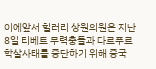이에앞서 힐러리 상원의원은 지난 8일 티베트 무력충돌과 다르푸르 학살사태를 중단하기 위해 중국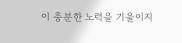이 충분한 노력을 기울이지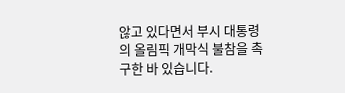않고 있다면서 부시 대통령의 올림픽 개막식 불참을 촉구한 바 있습니다.